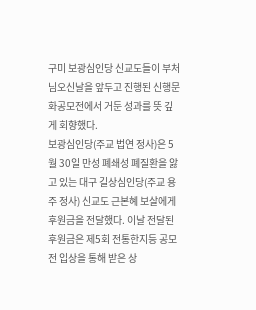구미 보광심인당 신교도들이 부처님오신날을 앞두고 진행된 신행문화공모전에서 거둔 성과를 뜻 깊게 회향했다.
보광심인당(주교 법연 정사)은 5월 30일 만성 폐쇄성 폐질환을 앓고 있는 대구 길상심인당(주교 용주 정사) 신교도 근본혜 보살에게 후원금을 전달했다. 이날 전달된 후원금은 제5회 전통한지등 공모전 입상을 통해 받은 상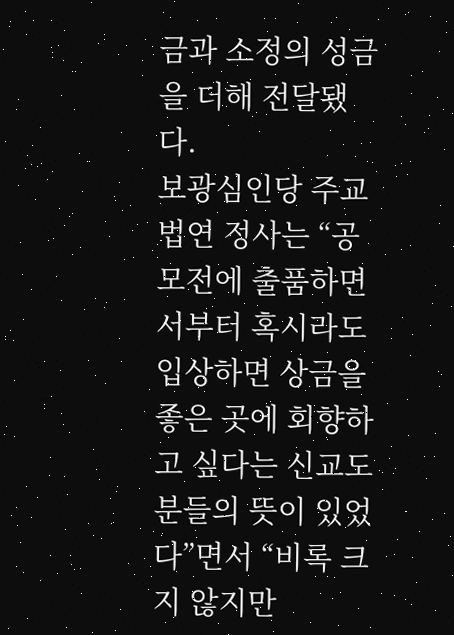금과 소정의 성금을 더해 전달됐다.
보광심인당 주교 법연 정사는 “공모전에 출품하면서부터 혹시라도 입상하면 상금을 좋은 곳에 회향하고 싶다는 신교도분들의 뜻이 있었다”면서 “비록 크지 않지만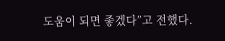도움이 되면 좋겠다”고 전했다.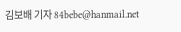김보배 기자 84bebe@hanmail.net